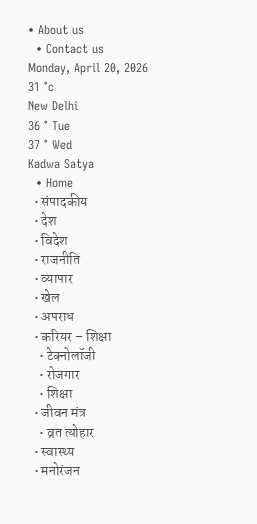• About us
  • Contact us
Monday, April 20, 2026
31 °c
New Delhi
36 ° Tue
37 ° Wed
Kadwa Satya
  • Home
  • संपादकीय
  • देश
  • विदेश
  • राजनीति
  • व्यापार
  • खेल
  • अपराध
  • करियर – शिक्षा
    • टेक्नोलॉजी
    • रोजगार
    • शिक्षा
  • जीवन मंत्र
    • व्रत त्योहार
  • स्वास्थ्य
  • मनोरंजन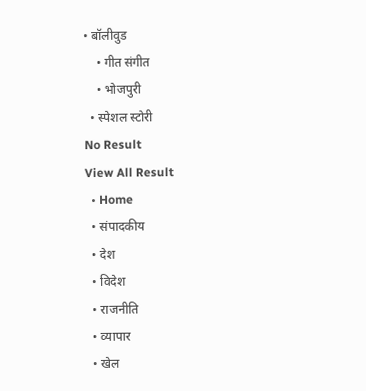• बॉलीवुड
    • गीत संगीत
    • भोजपुरी
  • स्पेशल स्टोरी
No Result
View All Result
  • Home
  • संपादकीय
  • देश
  • विदेश
  • राजनीति
  • व्यापार
  • खेल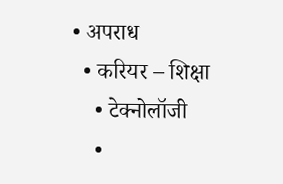• अपराध
  • करियर – शिक्षा
    • टेक्नोलॉजी
    •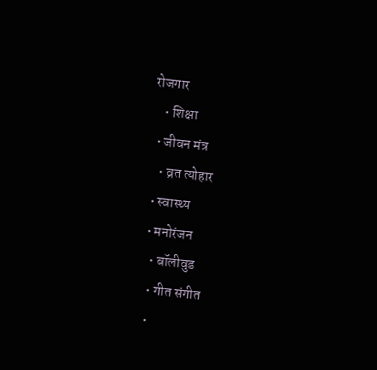रोजगार
    • शिक्षा
  • जीवन मंत्र
    • व्रत त्योहार
  • स्वास्थ्य
  • मनोरंजन
    • बॉलीवुड
    • गीत संगीत
    •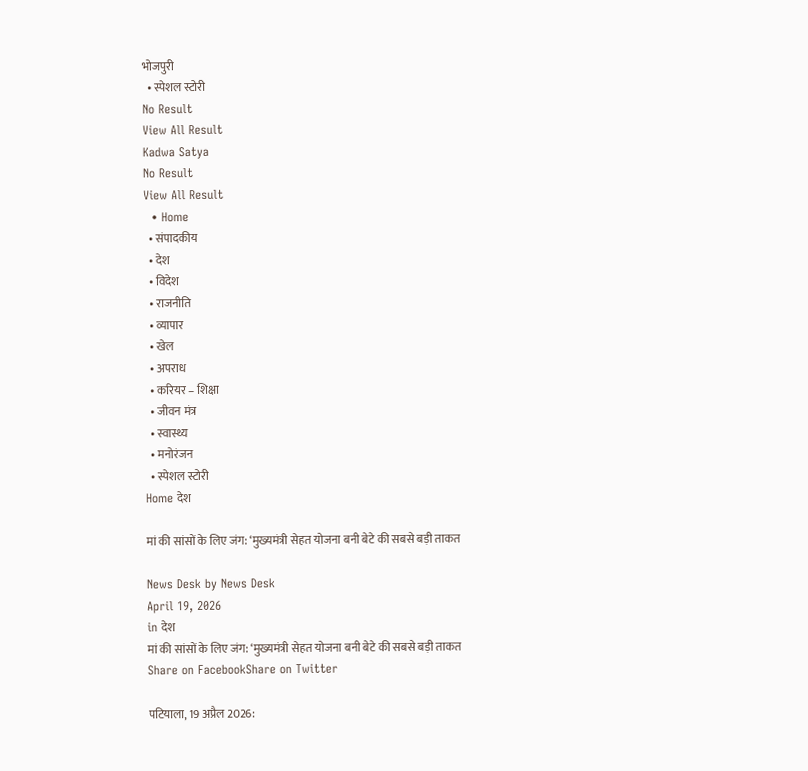भोजपुरी
  • स्पेशल स्टोरी
No Result
View All Result
Kadwa Satya
No Result
View All Result
  • Home
  • संपादकीय
  • देश
  • विदेश
  • राजनीति
  • व्यापार
  • खेल
  • अपराध
  • करियर – शिक्षा
  • जीवन मंत्र
  • स्वास्थ्य
  • मनोरंजन
  • स्पेशल स्टोरी
Home देश

मां की सांसों के लिए जंग: ‘मुख्यमंत्री सेहत योजना बनी बेटे की सबसे बड़ी ताकत

News Desk by News Desk
April 19, 2026
in देश
मां की सांसों के लिए जंग: ‘मुख्यमंत्री सेहत योजना बनी बेटे की सबसे बड़ी ताकत
Share on FacebookShare on Twitter

पटियाला, 19 अप्रैल 2026: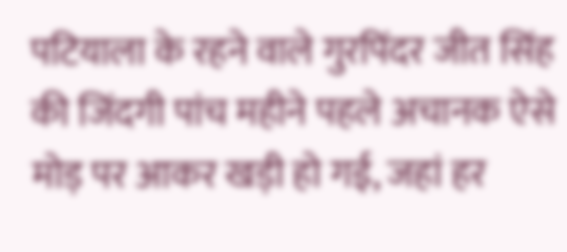पटियाला के रहने वाले गुरपिंदर जीत सिंह की जिंदगी पांच महीने पहले अचानक ऐसे मोड़ पर आकर खड़ी हो गई, जहां हर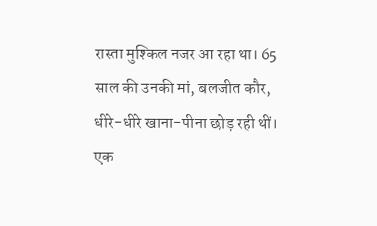रास्ता मुश्किल नजर आ रहा था। 65 साल की उनकी मां, बलजीत कौर, धीरे-धीरे खाना-पीना छोड़ रही थीं। एक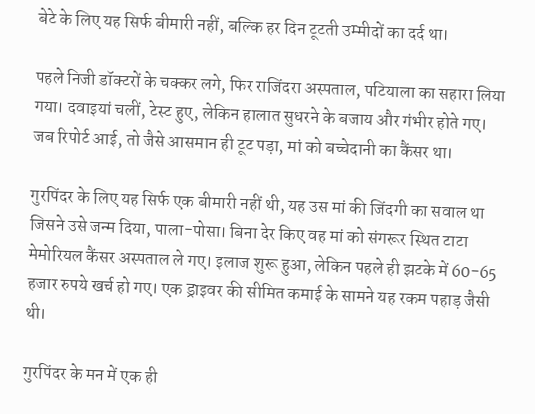बेटे के लिए यह सिर्फ बीमारी नहीं, बल्कि हर दिन टूटती उम्मीदों का दर्द था।

पहले निजी डॉक्टरों के चक्कर लगे, फिर राजिंदरा अस्पताल, पटियाला का सहारा लिया गया। दवाइयां चलीं, टेस्ट हुए, लेकिन हालात सुधरने के बजाय और गंभीर होते गए। जब रिपोर्ट आई, तो जैसे आसमान ही टूट पड़ा, मां को बच्चेदानी का कैंसर था।

गुरपिंदर के लिए यह सिर्फ एक बीमारी नहीं थी, यह उस मां की जिंदगी का सवाल था जिसने उसे जन्म दिया, पाला-पोसा। बिना देर किए वह मां को संगरूर स्थित टाटा मेमोरियल कैंसर अस्पताल ले गए। इलाज शुरू हुआ, लेकिन पहले ही झटके में 60-65 हजार रुपये खर्च हो गए। एक ड्राइवर की सीमित कमाई के सामने यह रकम पहाड़ जैसी थी।

गुरपिंदर के मन में एक ही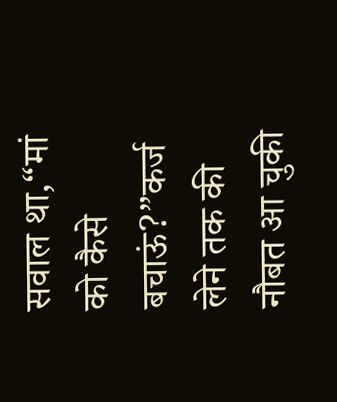सवाल था,“मां को कैसे बचाऊं?”कर्ज लेने तक की नौबत आ चुकी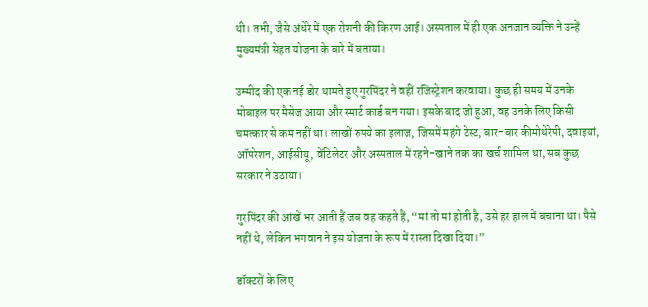थी। तभी, जैसे अंधेरे में एक रोशनी की किरण आई। अस्पताल में ही एक अनजान व्यक्ति ने उन्हें मुख्यमंत्री सेहत योजना के बारे में बताया।

उम्मीद की एक नई डोर थामते हुए गुरपिंदर ने वहीं रजिस्ट्रेशन करवाया। कुछ ही समय में उनके मोबाइल पर मैसेज आया और स्मार्ट कार्ड बन गया। इसके बाद जो हुआ, वह उनके लिए किसी चमत्कार से कम नहीं था। लाखों रुपये का इलाज, जिसमें महंगे टेस्ट, बार-बार कीमोथेरेपी, दवाइयां, ऑपरेशन, आईसीयू, वेंटिलेटर और अस्पताल में रहने-खाने तक का खर्च शामिल था, सब कुछ सरकार ने उठाया।

गुरपिंदर की आंखें भर आती हैं जब वह कहते हैं, “मां तो मां होती है, उसे हर हाल में बचाना था। पैसे नहीं थे, लेकिन भगवान ने इस योजना के रूप में रास्ता दिखा दिया।”

डॉक्टरों के लिए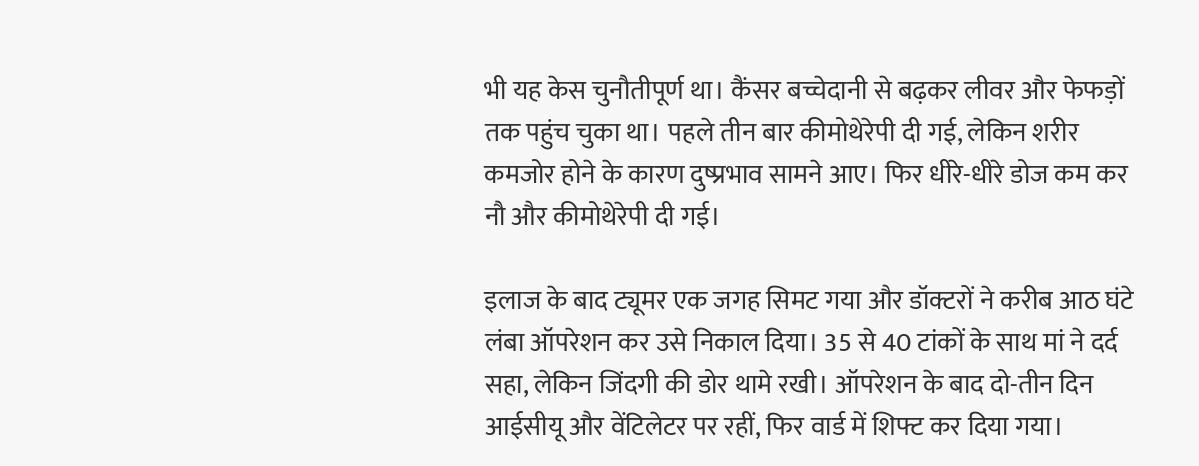भी यह केस चुनौतीपूर्ण था। कैंसर बच्चेदानी से बढ़कर लीवर और फेफड़ों तक पहुंच चुका था। पहले तीन बार कीमोथेरेपी दी गई, लेकिन शरीर कमजोर होने के कारण दुष्प्रभाव सामने आए। फिर धीरे-धीरे डोज कम कर नौ और कीमोथेरेपी दी गई।

इलाज के बाद ट्यूमर एक जगह सिमट गया और डॉक्टरों ने करीब आठ घंटे लंबा ऑपरेशन कर उसे निकाल दिया। 35 से 40 टांकों के साथ मां ने दर्द सहा, लेकिन जिंदगी की डोर थामे रखी। ऑपरेशन के बाद दो-तीन दिन आईसीयू और वेंटिलेटर पर रहीं, फिर वार्ड में शिफ्ट कर दिया गया।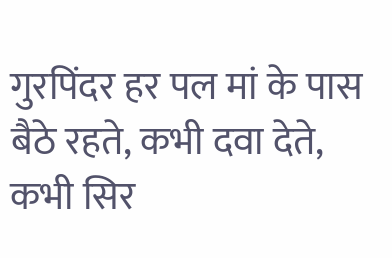गुरपिंदर हर पल मां के पास बैठे रहते, कभी दवा देते, कभी सिर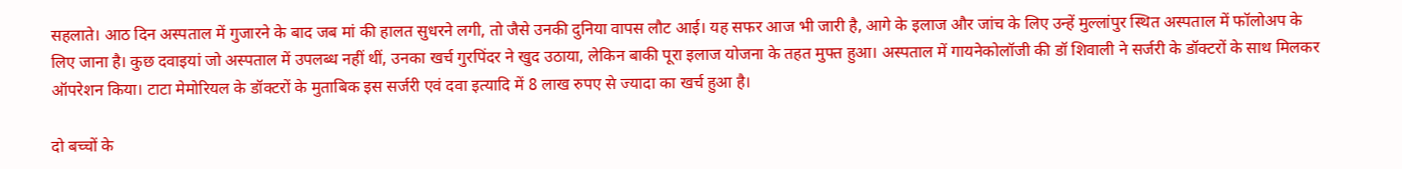सहलाते। आठ दिन अस्पताल में गुजारने के बाद जब मां की हालत सुधरने लगी, तो जैसे उनकी दुनिया वापस लौट आई। यह सफर आज भी जारी है, आगे के इलाज और जांच के लिए उन्हें मुल्लांपुर स्थित अस्पताल में फॉलोअप के लिए जाना है। कुछ दवाइयां जो अस्पताल में उपलब्ध नहीं थीं, उनका खर्च गुरपिंदर ने खुद उठाया, लेकिन बाकी पूरा इलाज योजना के तहत मुफ्त हुआ। अस्पताल में गायनेकोलॉजी की डॉ शिवाली ने सर्जरी के डॉक्टरों के साथ मिलकर ऑपरेशन किया। टाटा मेमोरियल के डॉक्टरों के मुताबिक इस सर्जरी एवं दवा इत्यादि में 8 लाख रुपए से ज्यादा का खर्च हुआ है।

दो बच्चों के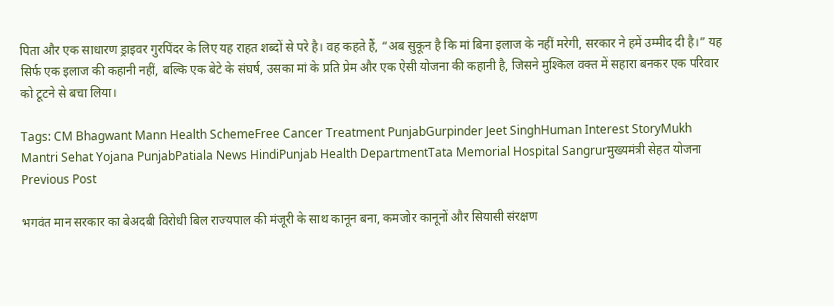पिता और एक साधारण ड्राइवर गुरपिंदर के लिए यह राहत शब्दों से परे है। वह कहते हैं, “अब सुकून है कि मां बिना इलाज के नहीं मरेगी, सरकार ने हमें उम्मीद दी है।” यह सिर्फ एक इलाज की कहानी नहीं, बल्कि एक बेटे के संघर्ष, उसका मां के प्रति प्रेम और एक ऐसी योजना की कहानी है, जिसने मुश्किल वक्त में सहारा बनकर एक परिवार को टूटने से बचा लिया।

Tags: CM Bhagwant Mann Health SchemeFree Cancer Treatment PunjabGurpinder Jeet SinghHuman Interest StoryMukh Mantri Sehat Yojana PunjabPatiala News HindiPunjab Health DepartmentTata Memorial Hospital Sangrurमुख्यमंत्री सेहत योजना
Previous Post

भगवंत मान सरकार का बेअदबी विरोधी बिल राज्यपाल की मंजूरी के साथ कानून बना, कमजोर कानूनों और सियासी संरक्षण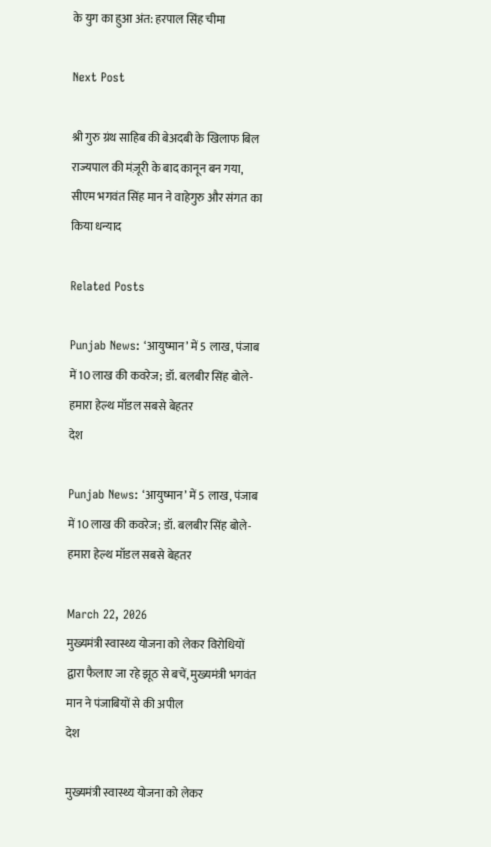के युग का हुआ अंत: हरपाल सिंह चीमा

Next Post

श्री गुरु ग्रंथ साहिब की बेअदबी के खिलाफ बिल राज्यपाल की मंज़ूरी के बाद कानून बन गया, सीएम भगवंत सिंह मान ने वाहेगुरु और संगत का किया धन्याद

Related Posts

Punjab News: ‘आयुष्मान’ में 5 लाख, पंजाब में 10 लाख की कवरेज; डॉ. बलबीर सिंह बोले- हमारा हेल्थ मॉडल सबसे बेहतर
देश

Punjab News: ‘आयुष्मान’ में 5 लाख, पंजाब में 10 लाख की कवरेज; डॉ. बलबीर सिंह बोले- हमारा हेल्थ मॉडल सबसे बेहतर

March 22, 2026
मुख्यमंत्री स्वास्थ्य योजना को लेकर विरोधियों द्वारा फैलाए जा रहे झूठ से बचें, मुख्यमंत्री भगवंत मान ने पंजाबियों से की अपील
देश

मुख्यमंत्री स्वास्थ्य योजना को लेकर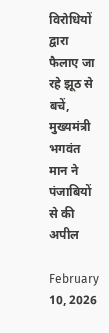विरोधियों द्वारा फैलाए जा रहे झूठ से बचें, मुख्यमंत्री भगवंत मान ने पंजाबियों से की अपील

February 10, 2026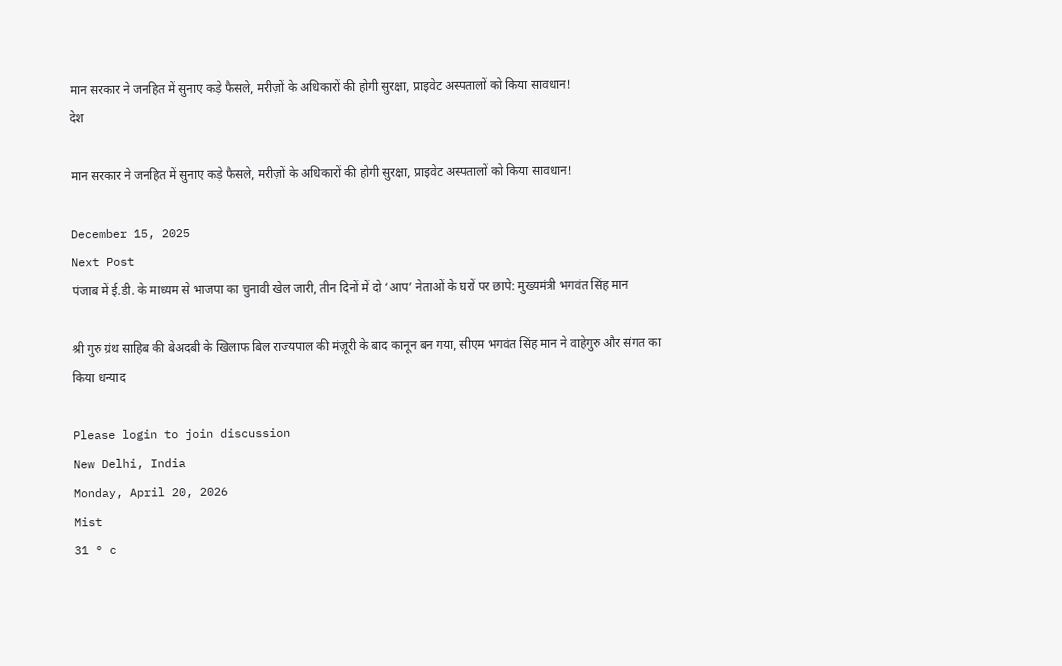मान सरकार ने जनहित में सुनाए कड़े फैसले, मरीज़ों के अधिकारों की होगी सुरक्षा, प्राइवेट अस्पतालों को किया सावधान!
देश

मान सरकार ने जनहित में सुनाए कड़े फैसले, मरीज़ों के अधिकारों की होगी सुरक्षा, प्राइवेट अस्पतालों को किया सावधान!

December 15, 2025
Next Post
पंजाब में ई.डी. के माध्यम से भाजपा का चुनावी खेल जारी, तीन दिनों में दो ‘आप’ नेताओं के घरों पर छापे: मुख्यमंत्री भगवंत सिंह मान

श्री गुरु ग्रंथ साहिब की बेअदबी के खिलाफ बिल राज्यपाल की मंज़ूरी के बाद कानून बन गया, सीएम भगवंत सिंह मान ने वाहेगुरु और संगत का किया धन्याद

Please login to join discussion
New Delhi, India
Monday, April 20, 2026
Mist
31 ° c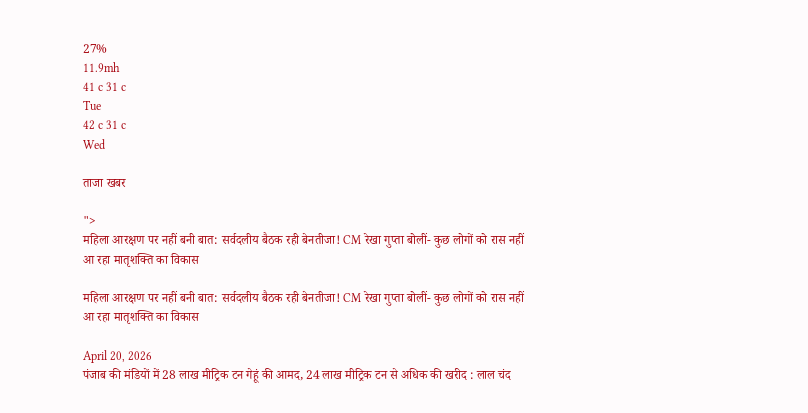27%
11.9mh
41 c 31 c
Tue
42 c 31 c
Wed

ताजा खबर

">
महिला आरक्षण पर नहीं बनी बात: सर्वदलीय बैठक रही बेनतीजा! CM रेखा गुप्ता बोलीं- कुछ लोगों को रास नहीं आ रहा मातृशक्ति का विकास

महिला आरक्षण पर नहीं बनी बात: सर्वदलीय बैठक रही बेनतीजा! CM रेखा गुप्ता बोलीं- कुछ लोगों को रास नहीं आ रहा मातृशक्ति का विकास

April 20, 2026
पंजाब की मंडियों में 28 लाख मीट्रिक टन गेहूं की आमद, 24 लाख मीट्रिक टन से अधिक की खरीद : लाल चंद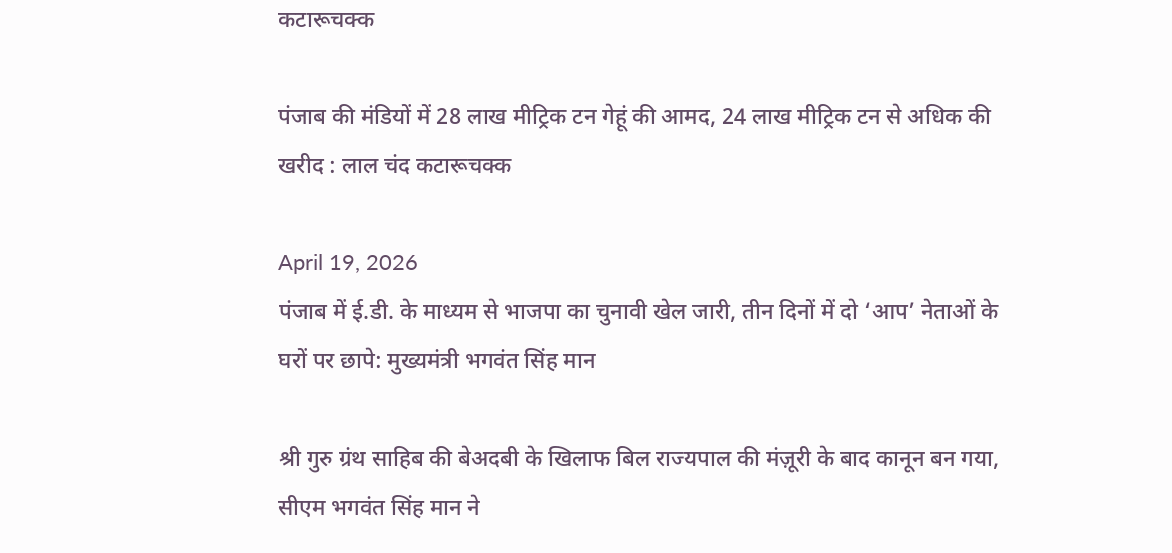कटारूचक्क

पंजाब की मंडियों में 28 लाख मीट्रिक टन गेहूं की आमद, 24 लाख मीट्रिक टन से अधिक की खरीद : लाल चंद कटारूचक्क

April 19, 2026
पंजाब में ई.डी. के माध्यम से भाजपा का चुनावी खेल जारी, तीन दिनों में दो ‘आप’ नेताओं के घरों पर छापे: मुख्यमंत्री भगवंत सिंह मान

श्री गुरु ग्रंथ साहिब की बेअदबी के खिलाफ बिल राज्यपाल की मंज़ूरी के बाद कानून बन गया, सीएम भगवंत सिंह मान ने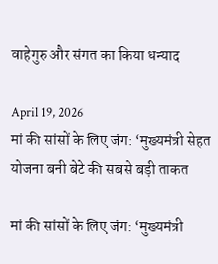वाहेगुरु और संगत का किया धन्याद

April 19, 2026
मां की सांसों के लिए जंग: ‘मुख्यमंत्री सेहत योजना बनी बेटे की सबसे बड़ी ताकत

मां की सांसों के लिए जंग: ‘मुख्यमंत्री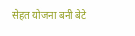सेहत योजना बनी बेटे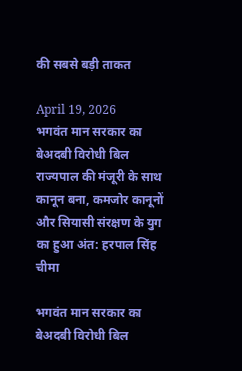की सबसे बड़ी ताकत

April 19, 2026
भगवंत मान सरकार का बेअदबी विरोधी बिल राज्यपाल की मंजूरी के साथ कानून बना, कमजोर कानूनों और सियासी संरक्षण के युग का हुआ अंत: हरपाल सिंह चीमा

भगवंत मान सरकार का बेअदबी विरोधी बिल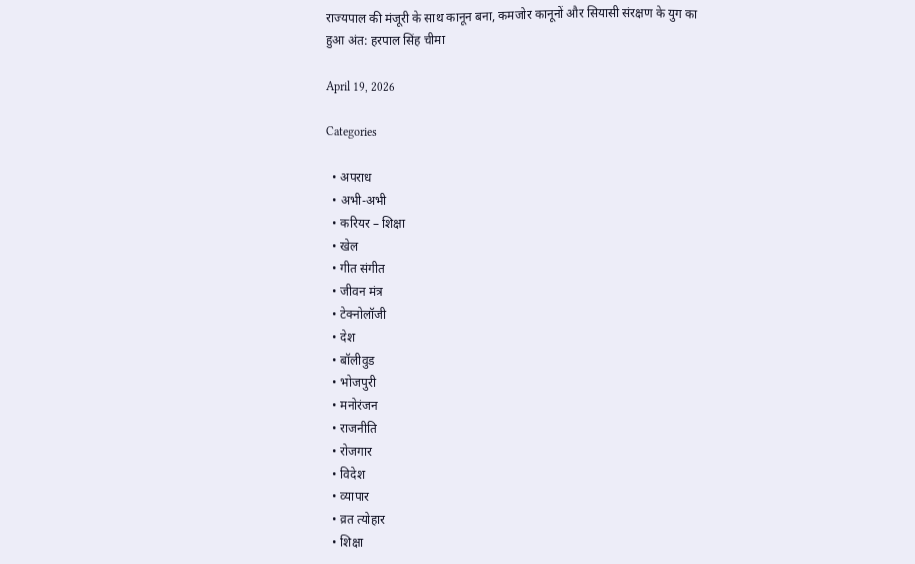राज्यपाल की मंजूरी के साथ कानून बना, कमजोर कानूनों और सियासी संरक्षण के युग का हुआ अंत: हरपाल सिंह चीमा

April 19, 2026

Categories

  • अपराध
  • अभी-अभी
  • करियर – शिक्षा
  • खेल
  • गीत संगीत
  • जीवन मंत्र
  • टेक्नोलॉजी
  • देश
  • बॉलीवुड
  • भोजपुरी
  • मनोरंजन
  • राजनीति
  • रोजगार
  • विदेश
  • व्यापार
  • व्रत त्योहार
  • शिक्षा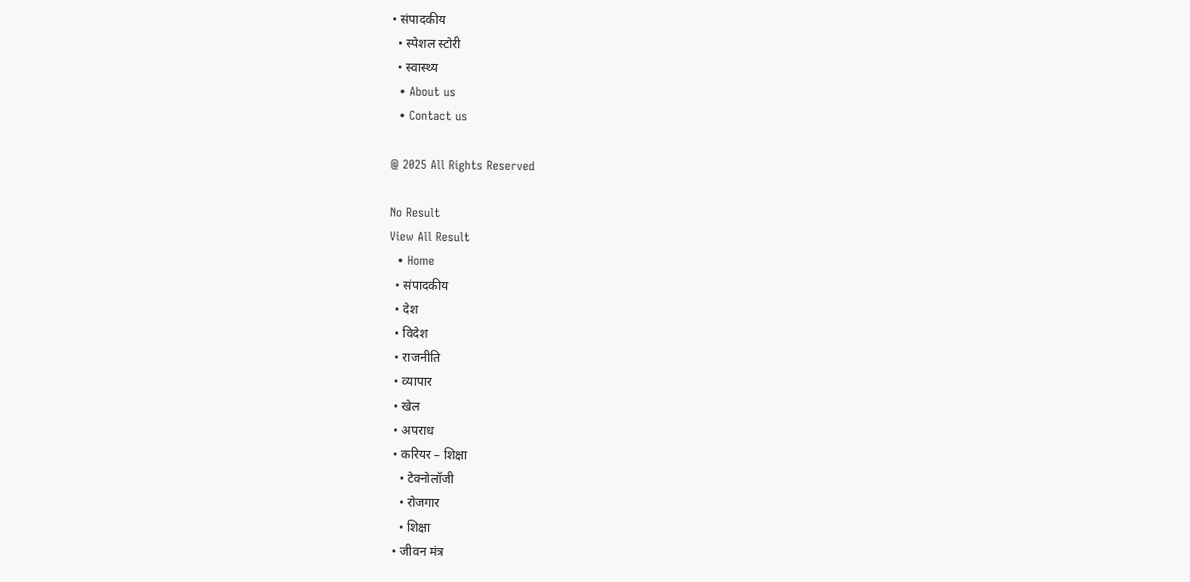• संपादकीय
  • स्पेशल स्टोरी
  • स्वास्थ्य
  • About us
  • Contact us

@ 2025 All Rights Reserved

No Result
View All Result
  • Home
  • संपादकीय
  • देश
  • विदेश
  • राजनीति
  • व्यापार
  • खेल
  • अपराध
  • करियर – शिक्षा
    • टेक्नोलॉजी
    • रोजगार
    • शिक्षा
  • जीवन मंत्र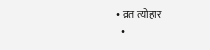• व्रत त्योहार
  •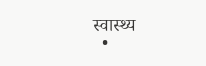स्वास्थ्य
  •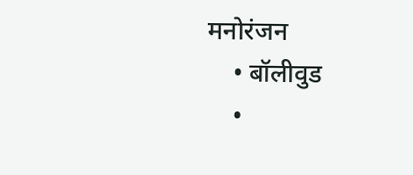मनोरंजन
    • बॉलीवुड
    •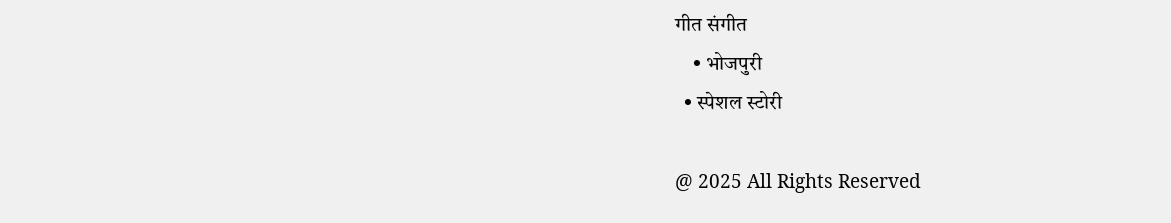गीत संगीत
    • भोजपुरी
  • स्पेशल स्टोरी

@ 2025 All Rights Reserved